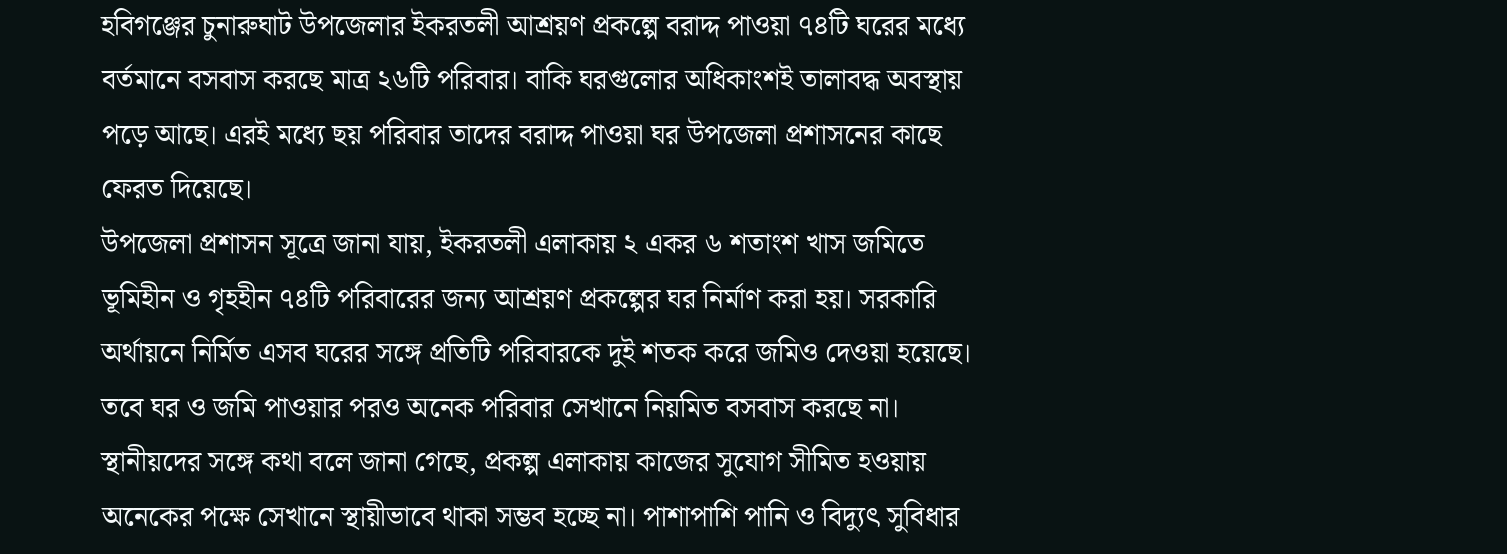হবিগঞ্জের চুনারুঘাট উপজেলার ইকরতলী আশ্রয়ণ প্রকল্পে বরাদ্দ পাওয়া ৭৪টি ঘরের মধ্যে বর্তমানে বসবাস করছে মাত্র ২৬টি পরিবার। বাকি ঘরগুলোর অধিকাংশই তালাবদ্ধ অবস্থায় পড়ে আছে। এরই মধ্যে ছয় পরিবার তাদের বরাদ্দ পাওয়া ঘর উপজেলা প্রশাসনের কাছে ফেরত দিয়েছে।
উপজেলা প্রশাসন সূত্রে জানা যায়, ইকরতলী এলাকায় ২ একর ৬ শতাংশ খাস জমিতে ভূমিহীন ও গৃহহীন ৭৪টি পরিবারের জন্য আশ্রয়ণ প্রকল্পের ঘর নির্মাণ করা হয়। সরকারি অর্থায়নে নির্মিত এসব ঘরের সঙ্গে প্রতিটি পরিবারকে দুই শতক করে জমিও দেওয়া হয়েছে।
তবে ঘর ও জমি পাওয়ার পরও অনেক পরিবার সেখানে নিয়মিত বসবাস করছে না। স্থানীয়দের সঙ্গে কথা বলে জানা গেছে, প্রকল্প এলাকায় কাজের সুযোগ সীমিত হওয়ায় অনেকের পক্ষে সেখানে স্থায়ীভাবে থাকা সম্ভব হচ্ছে না। পাশাপাশি পানি ও বিদ্যুৎ সুবিধার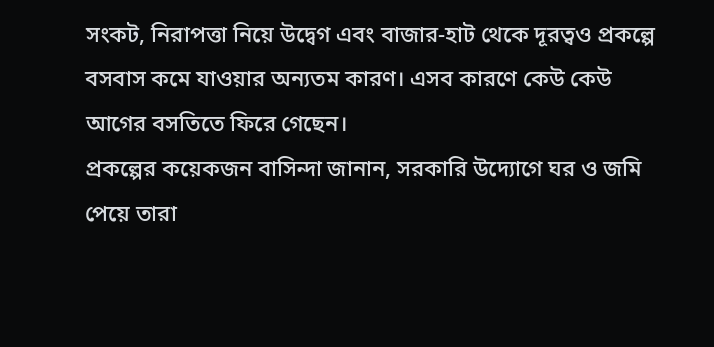সংকট, নিরাপত্তা নিয়ে উদ্বেগ এবং বাজার-হাট থেকে দূরত্বও প্রকল্পে বসবাস কমে যাওয়ার অন্যতম কারণ। এসব কারণে কেউ কেউ আগের বসতিতে ফিরে গেছেন।
প্রকল্পের কয়েকজন বাসিন্দা জানান, সরকারি উদ্যোগে ঘর ও জমি পেয়ে তারা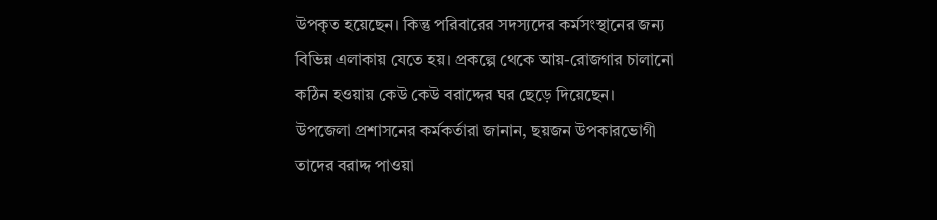উপকৃত হয়েছেন। কিন্তু পরিবারের সদস্যদের কর্মসংস্থানের জন্য বিভিন্ন এলাকায় যেতে হয়। প্রকল্পে থেকে আয়-রোজগার চালানো কঠিন হওয়ায় কেউ কেউ বরাদ্দের ঘর ছেড়ে দিয়েছেন।
উপজেলা প্রশাসনের কর্মকর্তারা জানান, ছয়জন উপকারভোগী তাদের বরাদ্দ পাওয়া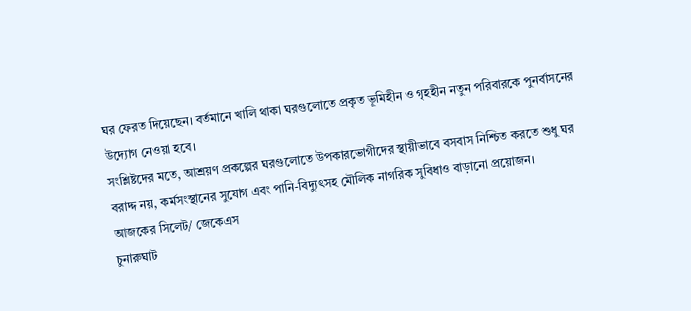ঘর ফেরত দিয়েছেন। বর্তমানে খালি থাকা ঘরগুলোতে প্রকৃত ভূমিহীন ও গৃহহীন নতুন পরিবারকে পুনর্বাসনের উদ্যোগ নেওয়া হবে।
সংশ্লিষ্টদের মতে, আশ্রয়ণ প্রকল্পের ঘরগুলোতে উপকারভোগীদের স্থায়ীভাবে বসবাস নিশ্চিত করতে শুধু ঘর বরাদ্দ নয়, কর্মসংস্থানের সুযোগ এবং পানি-বিদ্যুৎসহ মৌলিক নাগরিক সুবিধাও বাড়ানো প্রয়োজন।
আজকের সিলেট/ জেকেএস
চুনারুঘাট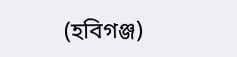(হবিগঞ্জ)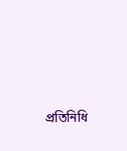প্রতিনিধি